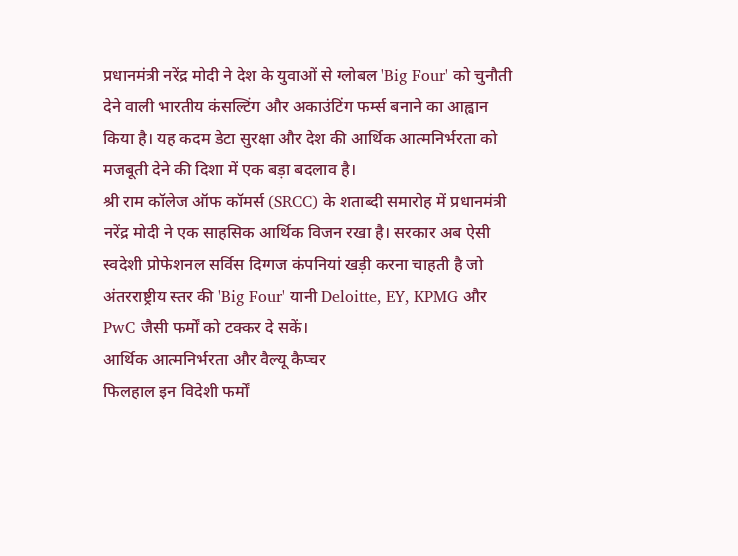प्रधानमंत्री नरेंद्र मोदी ने देश के युवाओं से ग्लोबल 'Big Four' को चुनौती देने वाली भारतीय कंसल्टिंग और अकाउंटिंग फर्म्स बनाने का आह्वान किया है। यह कदम डेटा सुरक्षा और देश की आर्थिक आत्मनिर्भरता को मजबूती देने की दिशा में एक बड़ा बदलाव है।
श्री राम कॉलेज ऑफ कॉमर्स (SRCC) के शताब्दी समारोह में प्रधानमंत्री नरेंद्र मोदी ने एक साहसिक आर्थिक विजन रखा है। सरकार अब ऐसी स्वदेशी प्रोफेशनल सर्विस दिग्गज कंपनियां खड़ी करना चाहती है जो अंतरराष्ट्रीय स्तर की 'Big Four' यानी Deloitte, EY, KPMG और PwC जैसी फर्मों को टक्कर दे सकें।
आर्थिक आत्मनिर्भरता और वैल्यू कैप्चर
फिलहाल इन विदेशी फर्मों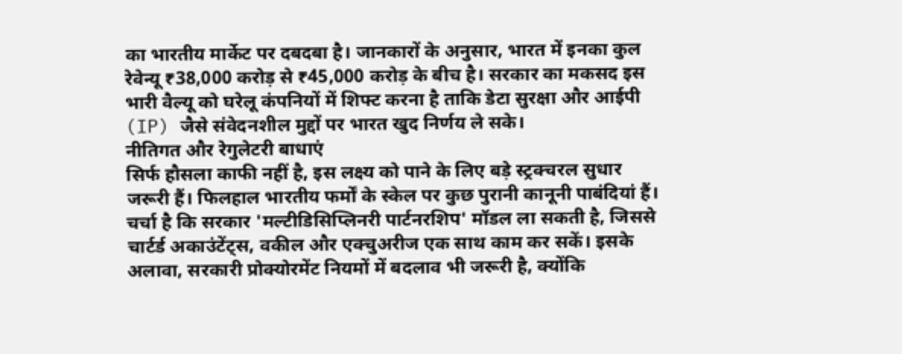का भारतीय मार्केट पर दबदबा है। जानकारों के अनुसार, भारत में इनका कुल रेवेन्यू ₹38,000 करोड़ से ₹45,000 करोड़ के बीच है। सरकार का मकसद इस भारी वैल्यू को घरेलू कंपनियों में शिफ्ट करना है ताकि डेटा सुरक्षा और आईपी (IP) जैसे संवेदनशील मुद्दों पर भारत खुद निर्णय ले सके।
नीतिगत और रेगुलेटरी बाधाएं
सिर्फ हौसला काफी नहीं है, इस लक्ष्य को पाने के लिए बड़े स्ट्रक्चरल सुधार जरूरी हैं। फिलहाल भारतीय फर्मों के स्केल पर कुछ पुरानी कानूनी पाबंदियां हैं। चर्चा है कि सरकार 'मल्टीडिसिप्लिनरी पार्टनरशिप' मॉडल ला सकती है, जिससे चार्टर्ड अकाउंटेंट्स, वकील और एक्चुअरीज एक साथ काम कर सकें। इसके अलावा, सरकारी प्रोक्योरमेंट नियमों में बदलाव भी जरूरी है, क्योंकि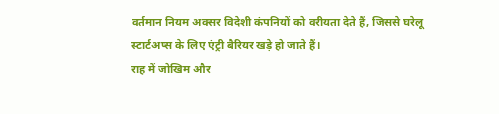वर्तमान नियम अक्सर विदेशी कंपनियों को वरीयता देते हैं, जिससे घरेलू स्टार्टअप्स के लिए एंट्री बैरियर खड़े हो जाते हैं।
राह में जोखिम और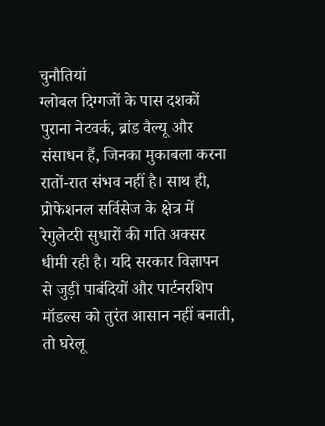चुनौतियां
ग्लोबल दिग्गजों के पास दशकों पुराना नेटवर्क, ब्रांड वैल्यू और संसाधन हैं, जिनका मुकाबला करना रातों-रात संभव नहीं है। साथ ही, प्रोफेशनल सर्विसेज के क्षेत्र में रेगुलेटरी सुधारों की गति अक्सर धीमी रही है। यदि सरकार विज्ञापन से जुड़ी पाबंदियों और पार्टनरशिप मॉडल्स को तुरंत आसान नहीं बनाती, तो घरेलू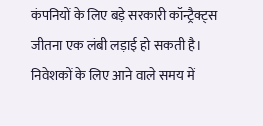कंपनियों के लिए बड़े सरकारी कॉन्ट्रैक्ट्स जीतना एक लंबी लड़ाई हो सकती है।
निवेशकों के लिए आने वाले समय में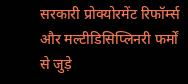सरकारी प्रोक्योरमेंट रिफॉर्म्स और मल्टीडिसिप्लिनरी फर्मों से जुड़े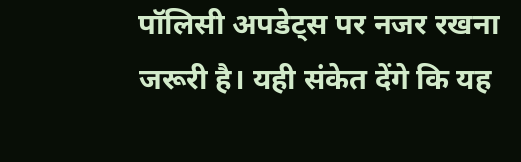पॉलिसी अपडेट्स पर नजर रखना जरूरी है। यही संकेत देंगे कि यह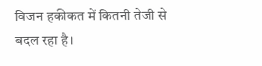विजन हकीकत में कितनी तेजी से बदल रहा है।